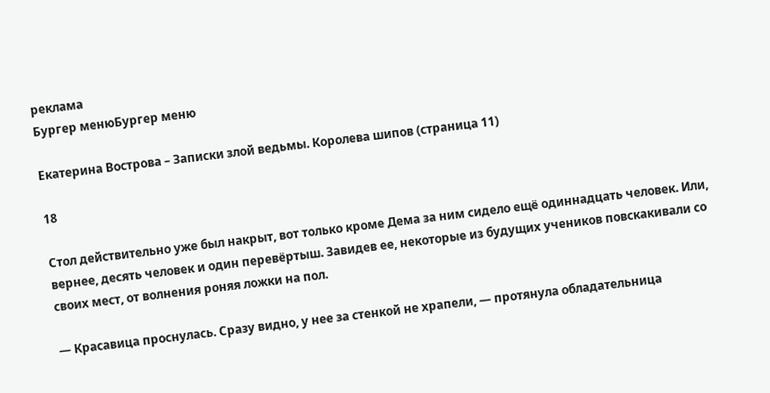реклама
Бургер менюБургер меню

Екатерина Вострова – Записки злой ведьмы. Королева шипов (страница 11)

18

Стол действительно уже был накрыт, вот только кроме Дема за ним сидело ещё одиннадцать человек. Или, вернее, десять человек и один перевёртыш. Завидев ее, некоторые из будущих учеников повскакивали со своих мест, от волнения роняя ложки на пол.

— Красавица проснулась. Сразу видно, у нее за стенкой не храпели, — протянула обладательница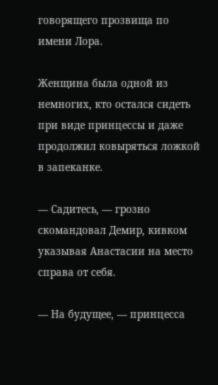говорящего прозвища по имени Лора.

Женщина была одной из немногих, кто остался сидеть при виде принцессы и даже продолжил ковыряться ложкой в запеканке.

— Садитесь, — грозно скомандовал Демир, кивком указывая Анастасии на место справа от себя.

— На будущее, — принцесса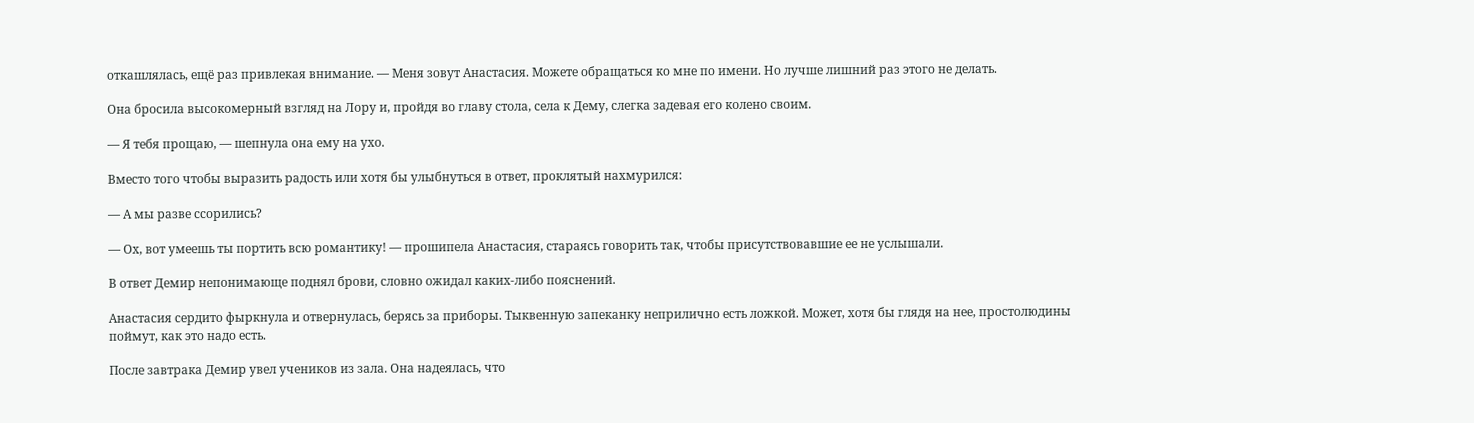откашлялась, ещё раз привлекая внимание. — Меня зовут Анастасия. Можете обращаться ко мне по имени. Но лучше лишний раз этого не делать.

Она бросила высокомерный взгляд на Лору и, пройдя во главу стола, села к Дему, слегка задевая его колено своим.

— Я тебя прощаю, — шепнула она ему на ухо.

Вместо того чтобы выразить радость или хотя бы улыбнуться в ответ, проклятый нахмурился:

— А мы разве ссорились?

— Ох, вот умеешь ты портить всю романтику! — прошипела Анастасия, стараясь говорить так, чтобы присутствовавшие ее не услышали.

В ответ Демир непонимающе поднял брови, словно ожидал каких-либо пояснений.

Анастасия сердито фыркнула и отвернулась, берясь за приборы. Тыквенную запеканку неприлично есть ложкой. Может, хотя бы глядя на нее, простолюдины поймут, как это надо есть.

После завтрака Демир увел учеников из зала. Она надеялась, что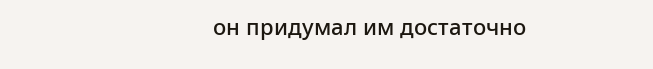он придумал им достаточно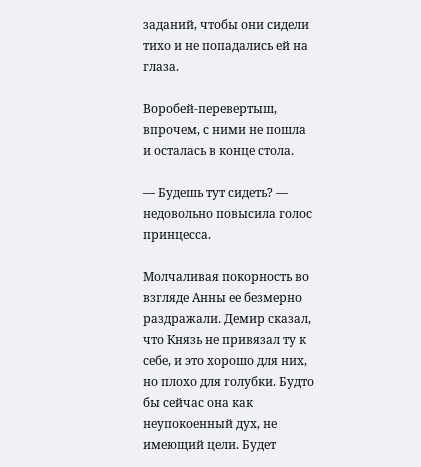заданий, чтобы они сидели тихо и не попадались ей на глаза.

Воробей-перевертыш, впрочем, с ними не пошла и осталась в конце стола.

— Будешь тут сидеть? — недовольно повысила голос принцесса.

Молчаливая покорность во взгляде Анны ее безмерно раздражали. Демир сказал, что Князь не привязал ту к себе, и это хорошо для них, но плохо для голубки. Будто бы сейчас она как неупокоенный дух, не имеющий цели. Будет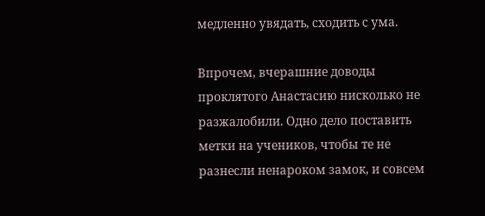медленно увядать, сходить с ума.

Впрочем, вчерашние доводы проклятого Анастасию нисколько не разжалобили. Одно дело поставить метки на учеников, чтобы те не разнесли ненароком замок, и совсем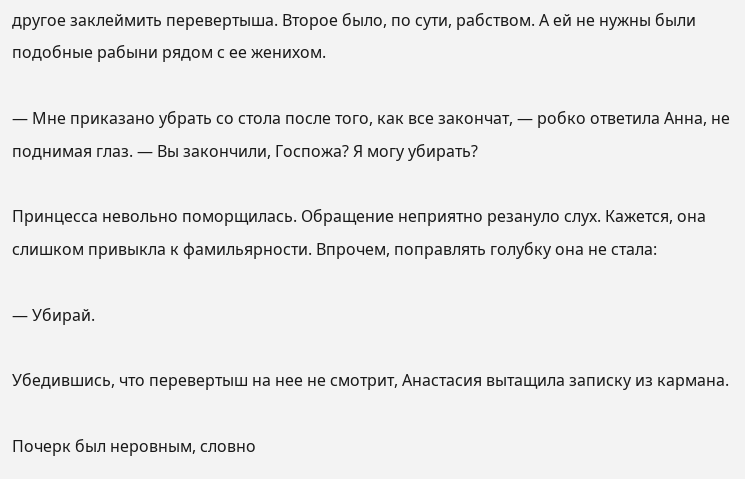другое заклеймить перевертыша. Второе было, по сути, рабством. А ей не нужны были подобные рабыни рядом с ее женихом.

— Мне приказано убрать со стола после того, как все закончат, — робко ответила Анна, не поднимая глаз. — Вы закончили, Госпожа? Я могу убирать?

Принцесса невольно поморщилась. Обращение неприятно резануло слух. Кажется, она слишком привыкла к фамильярности. Впрочем, поправлять голубку она не стала:

— Убирай.

Убедившись, что перевертыш на нее не смотрит, Анастасия вытащила записку из кармана.

Почерк был неровным, словно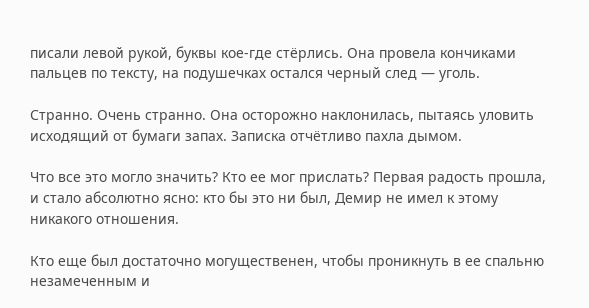писали левой рукой, буквы кое-где стёрлись. Она провела кончиками пальцев по тексту, на подушечках остался черный след — уголь.

Странно. Очень странно. Она осторожно наклонилась, пытаясь уловить исходящий от бумаги запах. Записка отчётливо пахла дымом.

Что все это могло значить? Кто ее мог прислать? Первая радость прошла, и стало абсолютно ясно: кто бы это ни был, Демир не имел к этому никакого отношения.

Кто еще был достаточно могущественен, чтобы проникнуть в ее спальню незамеченным и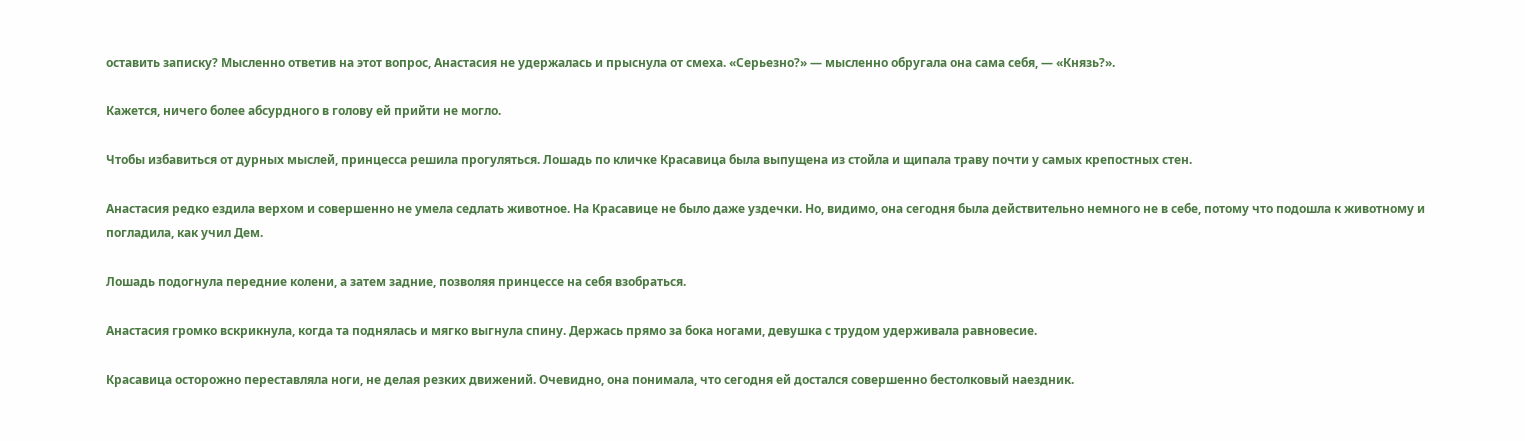оставить записку? Мысленно ответив на этот вопрос, Анастасия не удержалась и прыснула от смеха. «Серьезно?» — мысленно обругала она сама себя, — «Князь?».

Кажется, ничего более абсурдного в голову ей прийти не могло.

Чтобы избавиться от дурных мыслей, принцесса решила прогуляться. Лошадь по кличке Красавица была выпущена из стойла и щипала траву почти у самых крепостных стен.

Анастасия редко ездила верхом и совершенно не умела седлать животное. На Красавице не было даже уздечки. Но, видимо, она сегодня была действительно немного не в себе, потому что подошла к животному и погладила, как учил Дем.

Лошадь подогнула передние колени, а затем задние, позволяя принцессе на себя взобраться.

Анастасия громко вскрикнула, когда та поднялась и мягко выгнула спину. Держась прямо за бока ногами, девушка с трудом удерживала равновесие.

Красавица осторожно переставляла ноги, не делая резких движений. Очевидно, она понимала, что сегодня ей достался совершенно бестолковый наездник.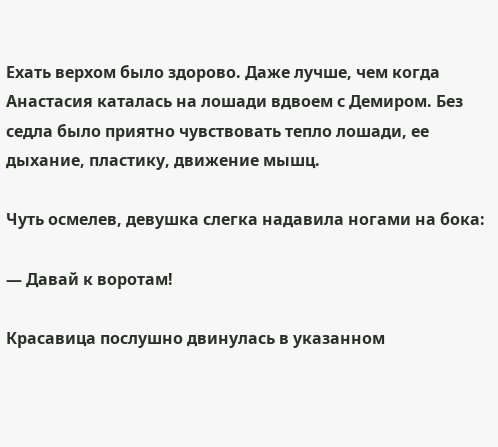Ехать верхом было здорово. Даже лучше, чем когда Анастасия каталась на лошади вдвоем с Демиром. Без седла было приятно чувствовать тепло лошади, ее дыхание, пластику, движение мышц.

Чуть осмелев, девушка слегка надавила ногами на бока:

— Давай к воротам!

Красавица послушно двинулась в указанном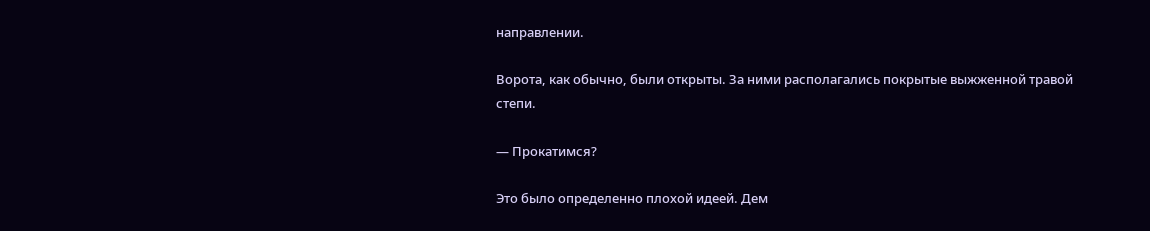направлении.

Ворота, как обычно, были открыты. За ними располагались покрытые выжженной травой степи.

— Прокатимся?

Это было определенно плохой идеей. Дем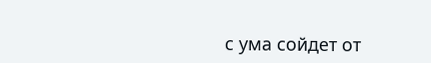с ума сойдет от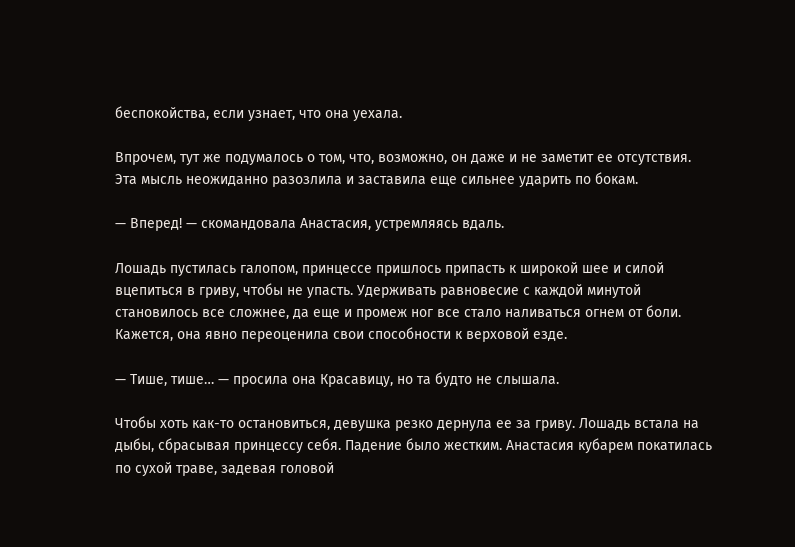беспокойства, если узнает, что она уехала.

Впрочем, тут же подумалось о том, что, возможно, он даже и не заметит ее отсутствия. Эта мысль неожиданно разозлила и заставила еще сильнее ударить по бокам.

— Вперед! — скомандовала Анастасия, устремляясь вдаль.

Лошадь пустилась галопом, принцессе пришлось припасть к широкой шее и силой вцепиться в гриву, чтобы не упасть. Удерживать равновесие с каждой минутой становилось все сложнее, да еще и промеж ног все стало наливаться огнем от боли. Кажется, она явно переоценила свои способности к верховой езде.

— Тише, тише… — просила она Красавицу, но та будто не слышала.

Чтобы хоть как-то остановиться, девушка резко дернула ее за гриву. Лошадь встала на дыбы, сбрасывая принцессу себя. Падение было жестким. Анастасия кубарем покатилась по сухой траве, задевая головой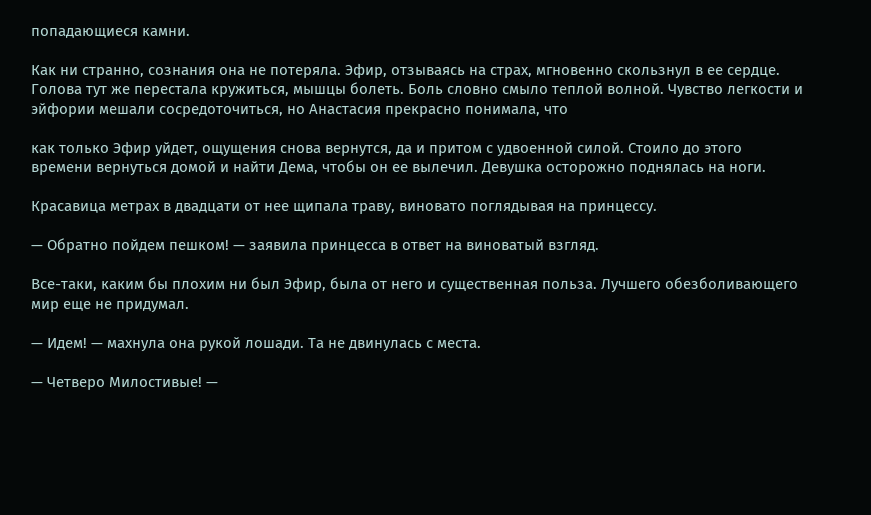попадающиеся камни.

Как ни странно, сознания она не потеряла. Эфир, отзываясь на страх, мгновенно скользнул в ее сердце. Голова тут же перестала кружиться, мышцы болеть. Боль словно смыло теплой волной. Чувство легкости и эйфории мешали сосредоточиться, но Анастасия прекрасно понимала, что

как только Эфир уйдет, ощущения снова вернутся, да и притом с удвоенной силой. Стоило до этого времени вернуться домой и найти Дема, чтобы он ее вылечил. Девушка осторожно поднялась на ноги.

Красавица метрах в двадцати от нее щипала траву, виновато поглядывая на принцессу.

— Обратно пойдем пешком! — заявила принцесса в ответ на виноватый взгляд.

Все-таки, каким бы плохим ни был Эфир, была от него и существенная польза. Лучшего обезболивающего мир еще не придумал.

— Идем! — махнула она рукой лошади. Та не двинулась с места.

— Четверо Милостивые! —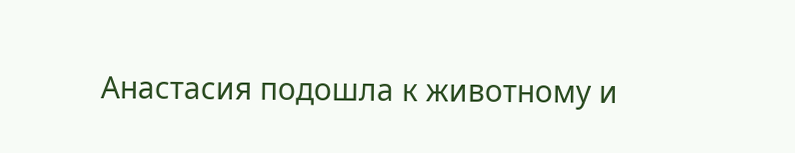Анастасия подошла к животному и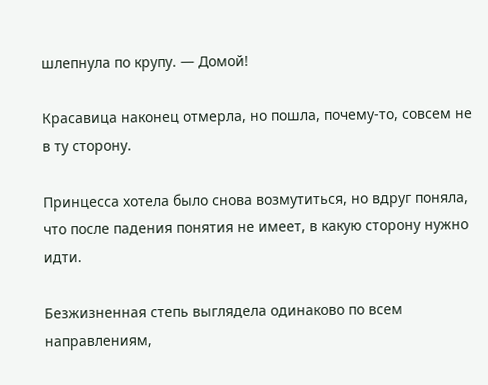шлепнула по крупу. — Домой!

Красавица наконец отмерла, но пошла, почему-то, совсем не в ту сторону.

Принцесса хотела было снова возмутиться, но вдруг поняла, что после падения понятия не имеет, в какую сторону нужно идти.

Безжизненная степь выглядела одинаково по всем направлениям,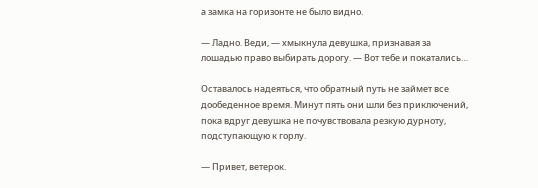а замка на горизонте не было видно.

— Ладно. Веди, — хмыкнула девушка, признавая за лошадью право выбирать дорогу. — Вот тебе и покатались…

Оставалось надеяться, что обратный путь не займет все дообеденное время. Минут пять они шли без приключений, пока вдруг девушка не почувствовала резкую дурноту, подступающую к горлу.

— Привет, ветерок.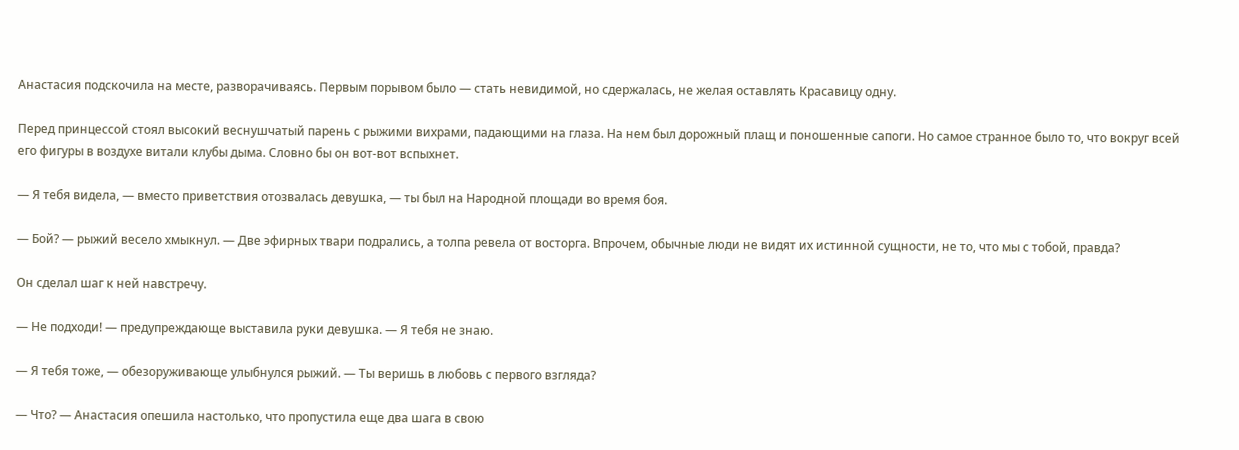Анастасия подскочила на месте, разворачиваясь. Первым порывом было — стать невидимой, но сдержалась, не желая оставлять Красавицу одну.

Перед принцессой стоял высокий веснушчатый парень с рыжими вихрами, падающими на глаза. На нем был дорожный плащ и поношенные сапоги. Но самое странное было то, что вокруг всей его фигуры в воздухе витали клубы дыма. Словно бы он вот-вот вспыхнет.

— Я тебя видела, — вместо приветствия отозвалась девушка, — ты был на Народной площади во время боя.

— Бой? — рыжий весело хмыкнул. — Две эфирных твари подрались, а толпа ревела от восторга. Впрочем, обычные люди не видят их истинной сущности, не то, что мы с тобой, правда?

Он сделал шаг к ней навстречу.

— Не подходи! — предупреждающе выставила руки девушка. — Я тебя не знаю.

— Я тебя тоже, — обезоруживающе улыбнулся рыжий. — Ты веришь в любовь с первого взгляда?

— Что? — Анастасия опешила настолько, что пропустила еще два шага в свою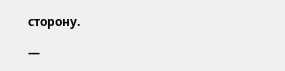сторону.

—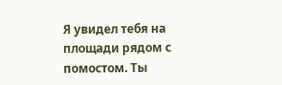Я увидел тебя на площади рядом с помостом. Ты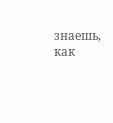знаешь, как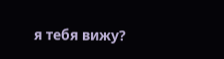я тебя вижу?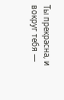Ты прекрасна, и вокруг тебя —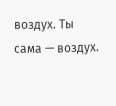воздух. Ты сама — воздух.